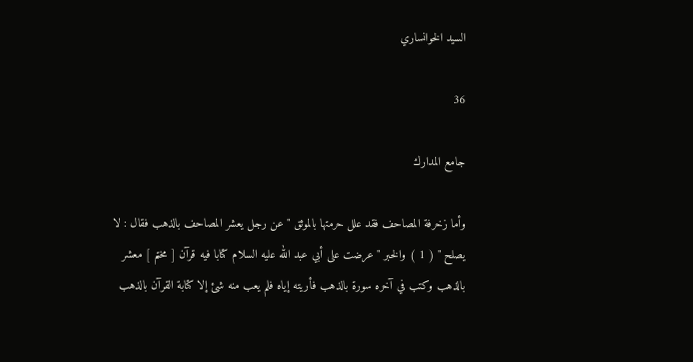السيد الخوانساري

36

جامع المدارك

وأما زخرفة المصاحف فقد علل حرمتها بالموثق " عن رجل يعشر المصاحف بالذهب فقال : لا يصلح " ( 1 ) والخبر " عرضت على أبي عبد الله عليه السلام كتابا فيه قرآن [ مختم ] معشر بالذهب وكتب في آخره سورة بالذهب فأريته إياه فلم يعب منه شئ إلا كتابة القرآن بالذهب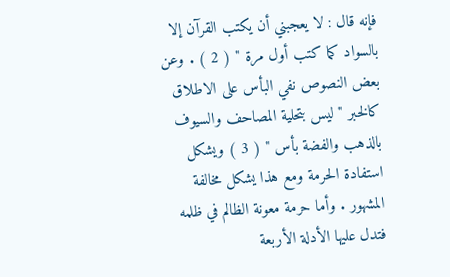فإنه قال : لا يعجبني أن يكتب القرآن إلا بالسواد كما كتب أول مرة " ( 2 ) . وعن بعض النصوص نفي البأس على الاطلاق كالخبر " ليس بتحلية المصاحف والسيوف بالذهب والفضة بأس " ( 3 ) ويشكل استفادة الحرمة ومع هذا يشكل مخالفة المشهور . وأما حرمة معونة الظالم في ظلمه فتدل عليها الأدلة الأربعة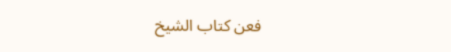فعن كتاب الشيخ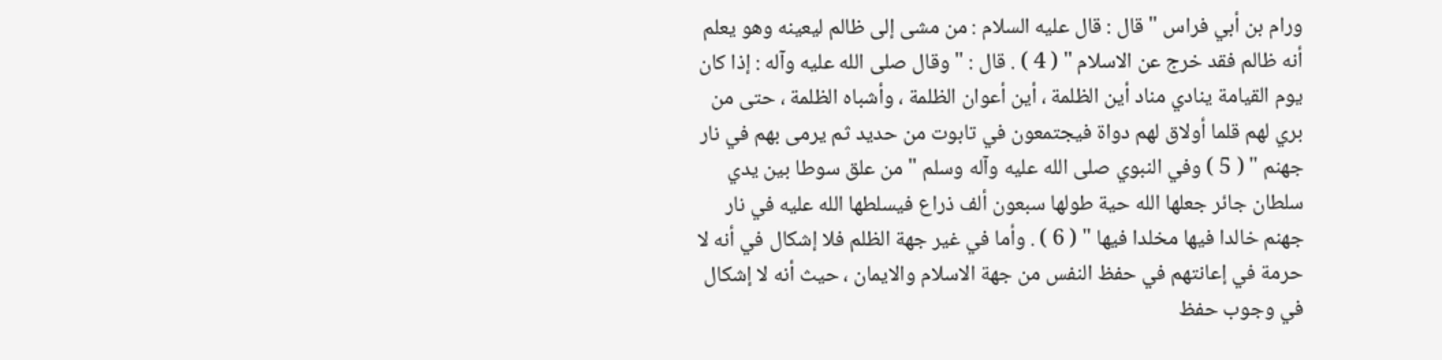ورام بن أبي فراس " قال : قال عليه السلام : من مشى إلى ظالم ليعينه وهو يعلم أنه ظالم فقد خرج عن الاسلام " ( 4 ) . قال : " وقال صلى الله عليه وآله : إذا كان يوم القيامة ينادي مناد أين الظلمة ، أين أعوان الظلمة ، وأشباه الظلمة ، حتى من بري لهم قلما أولاق لهم دواة فيجتمعون في تابوت من حديد ثم يرمى بهم في نار جهنم " ( 5 ) وفي النبوي صلى الله عليه وآله وسلم " من علق سوطا بين يدي سلطان جائر جعلها الله حية طولها سبعون ألف ذراع فيسلطها الله عليه في نار جهنم خالدا فيها مخلدا فيها " ( 6 ) . وأما في غير جهة الظلم فلا إشكال في أنه لا حرمة في إعانتهم في حفظ النفس من جهة الاسلام والايمان ، حيث أنه لا إشكال في وجوب حفظ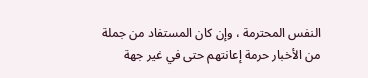النفس المحترمة ، وإن كان المستفاد من جملة من الأخبار حرمة إعانتهم حتى في غير جهة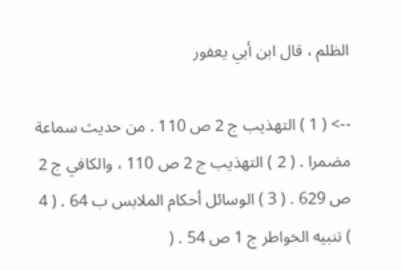الظلم ، قال ابن أبي يعفور

--> ( 1 ) التهذيب ج 2 ص 110 . من حديث سماعة مضمرا . ( 2 ) التهذيب ج 2 ص 110 ، والكافي ج 2 ص 629 . ( 3 ) الوسائل أحكام الملابس ب 64 . ( 4 ) تنبيه الخواطر ج 1 ص 54 . (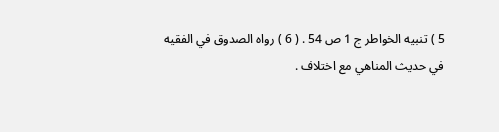5 ) تنبيه الخواطر ج 1 ص 54 . ( 6 ) رواه الصدوق في الفقيه في حديث المناهي مع اختلاف .